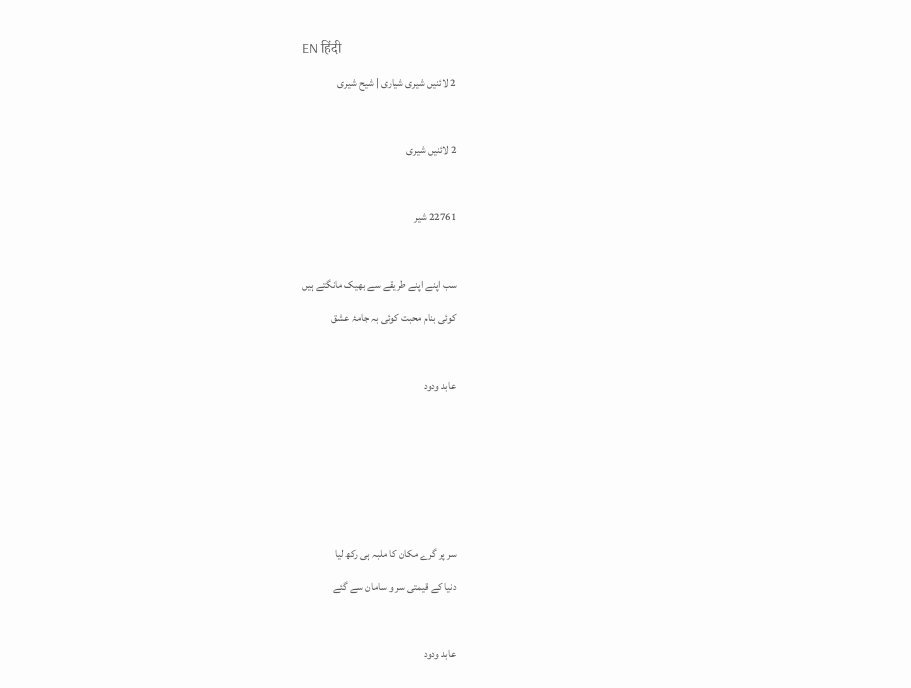EN हिंदी
2 لائنیں شیری شیاری | شیح شیری

2 لائنیں شیری

22761 شیر

سب اپنے اپنے طریقے سے بھیک مانگتے ہیں
کوئی بنام محبت کوئی بہ جامۂ عشق

عابد ودود




سر پر گرے مکان کا ملبہ ہی رکھ لیا
دنیا کے قیمتی سر و سامان سے گئے

عابد ودود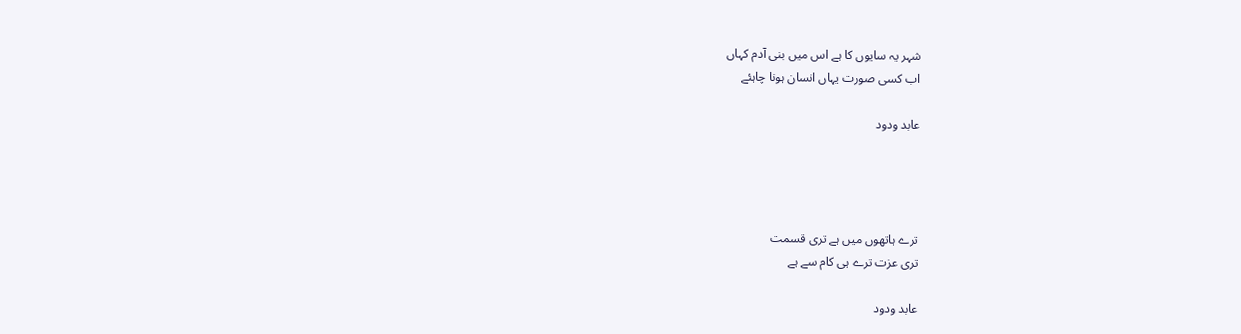شہر یہ سایوں کا ہے اس میں بنی آدم کہاں
اب کسی صورت یہاں انسان ہونا چاہئے

عابد ودود




ترے ہاتھوں میں ہے تری قسمت
تری عزت ترے ہی کام سے ہے

عابد ودود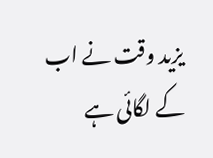یزید وقت نے اب کے لگائی ہے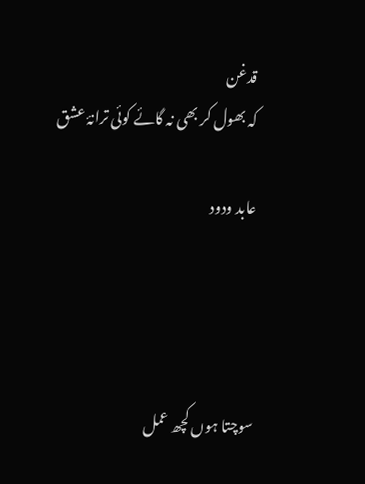قدغن
کہ بھول کر بھی نہ گائے کوئی ترانۂ عشق

عابد ودود




سوچتا ہوں کچھ عمل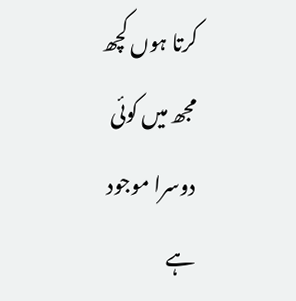کرتا ہوں کچھ
مجھ میں کوئی دوسرا موجود ہے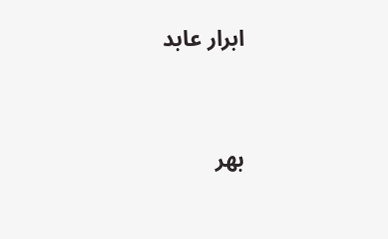ابرار عابد




بھر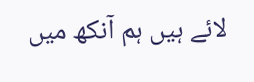لائے ہیں ہم آنکھ میں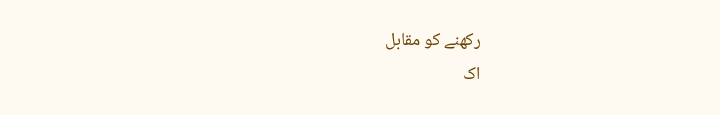رکھنے کو مقابل
اک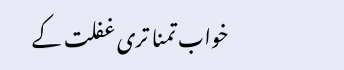خواب تمنا تری غفلت کے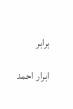برابر

ابرار احمد